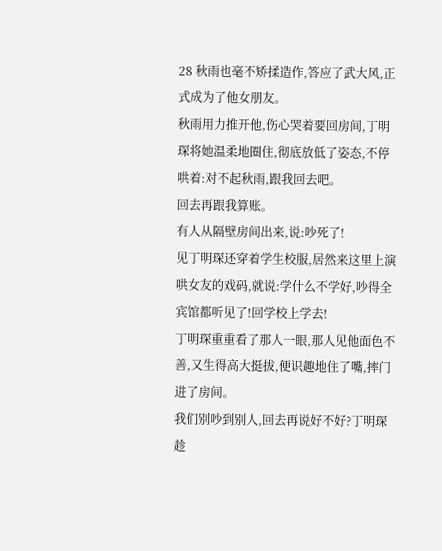28 秋雨也毫不矫揉造作,答应了武大风,正式成为了他女朋友。
秋雨用力推开他,伤心哭着要回房间,丁明琛将她温柔地圈住,彻底放低了姿态,不停哄着:对不起秋雨,跟我回去吧。
回去再跟我算账。
有人从隔壁房间出来,说:吵死了!
见丁明琛还穿着学生校服,居然来这里上演哄女友的戏码,就说:学什么不学好,吵得全宾馆都听见了!回学校上学去!
丁明琛重重看了那人一眼,那人见他面色不善,又生得高大挺拔,便识趣地住了嘴,摔门进了房间。
我们别吵到别人,回去再说好不好?丁明琛趁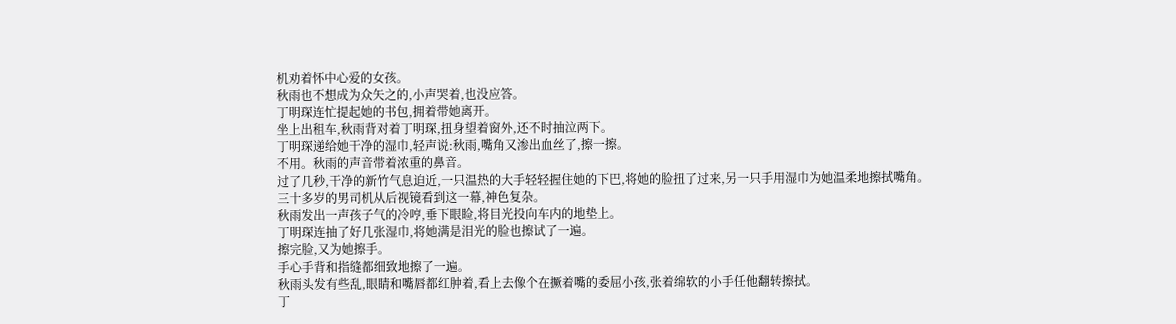机劝着怀中心爱的女孩。
秋雨也不想成为众矢之的,小声哭着,也没应答。
丁明琛连忙提起她的书包,拥着带她离开。
坐上出租车,秋雨背对着丁明琛,扭身望着窗外,还不时抽泣两下。
丁明琛递给她干净的湿巾,轻声说:秋雨,嘴角又渗出血丝了,擦一擦。
不用。秋雨的声音带着浓重的鼻音。
过了几秒,干净的新竹气息迫近,一只温热的大手轻轻握住她的下巴,将她的脸扭了过来,另一只手用湿巾为她温柔地擦拭嘴角。
三十多岁的男司机从后视镜看到这一幕,神色复杂。
秋雨发出一声孩子气的冷哼,垂下眼睑,将目光投向车内的地垫上。
丁明琛连抽了好几张湿巾,将她满是泪光的脸也擦试了一遍。
擦完脸,又为她擦手。
手心手背和指缝都细致地擦了一遍。
秋雨头发有些乱,眼睛和嘴唇都红肿着,看上去像个在撅着嘴的委屈小孩,张着绵软的小手任他翻转擦拭。
丁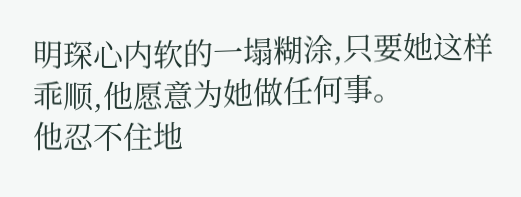明琛心内软的一塌糊涂,只要她这样乖顺,他愿意为她做任何事。
他忍不住地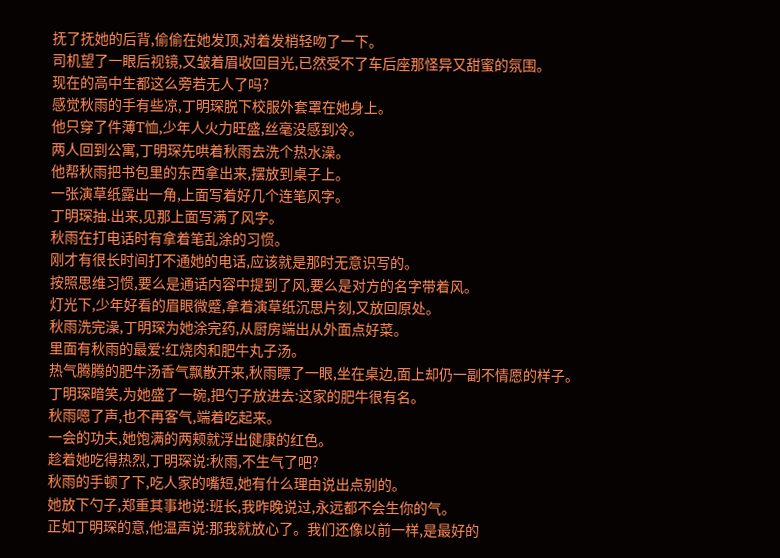抚了抚她的后背,偷偷在她发顶,对着发梢轻吻了一下。
司机望了一眼后视镜,又皱着眉收回目光,已然受不了车后座那怪异又甜蜜的氛围。
现在的高中生都这么旁若无人了吗?
感觉秋雨的手有些凉,丁明琛脱下校服外套罩在她身上。
他只穿了件薄T恤,少年人火力旺盛,丝毫没感到冷。
两人回到公寓,丁明琛先哄着秋雨去洗个热水澡。
他帮秋雨把书包里的东西拿出来,摆放到桌子上。
一张演草纸露出一角,上面写着好几个连笔风字。
丁明琛抽.出来,见那上面写满了风字。
秋雨在打电话时有拿着笔乱涂的习惯。
刚才有很长时间打不通她的电话,应该就是那时无意识写的。
按照思维习惯,要么是通话内容中提到了风,要么是对方的名字带着风。
灯光下,少年好看的眉眼微蹙,拿着演草纸沉思片刻,又放回原处。
秋雨洗完澡,丁明琛为她涂完药,从厨房端出从外面点好菜。
里面有秋雨的最爱:红烧肉和肥牛丸子汤。
热气腾腾的肥牛汤香气飘散开来,秋雨瞟了一眼,坐在桌边,面上却仍一副不情愿的样子。
丁明琛暗笑,为她盛了一碗,把勺子放进去:这家的肥牛很有名。
秋雨嗯了声,也不再客气,端着吃起来。
一会的功夫,她饱满的两颊就浮出健康的红色。
趁着她吃得热烈,丁明琛说:秋雨,不生气了吧?
秋雨的手顿了下,吃人家的嘴短,她有什么理由说出点别的。
她放下勺子,郑重其事地说:班长,我昨晚说过,永远都不会生你的气。
正如丁明琛的意,他温声说:那我就放心了。我们还像以前一样,是最好的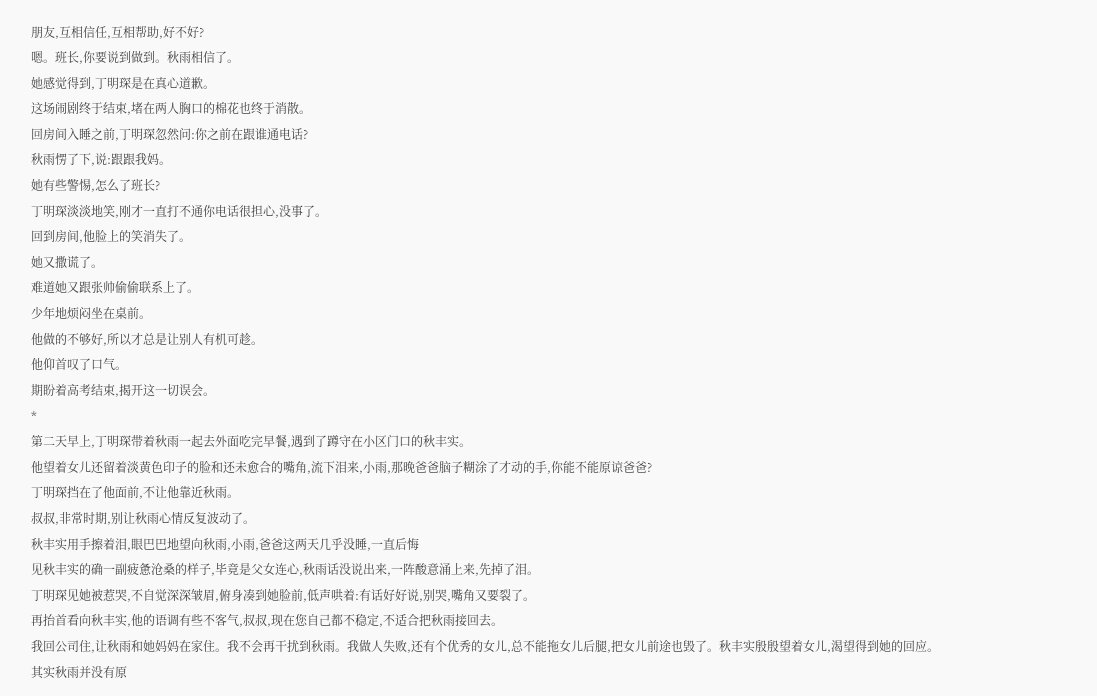朋友,互相信任,互相帮助,好不好?
嗯。班长,你要说到做到。秋雨相信了。
她感觉得到,丁明琛是在真心道歉。
这场闹剧终于结束,堵在两人胸口的棉花也终于消散。
回房间入睡之前,丁明琛忽然问:你之前在跟谁通电话?
秋雨愣了下,说:跟跟我妈。
她有些警惕,怎么了班长?
丁明琛淡淡地笑,刚才一直打不通你电话很担心,没事了。
回到房间,他脸上的笑消失了。
她又撒谎了。
难道她又跟张帅偷偷联系上了。
少年地烦闷坐在桌前。
他做的不够好,所以才总是让别人有机可趁。
他仰首叹了口气。
期盼着高考结束,揭开这一切误会。
*
第二天早上,丁明琛带着秋雨一起去外面吃完早餐,遇到了蹲守在小区门口的秋丰实。
他望着女儿还留着淡黄色印子的脸和还未愈合的嘴角,流下泪来,小雨,那晚爸爸脑子糊涂了才动的手,你能不能原谅爸爸?
丁明琛挡在了他面前,不让他靠近秋雨。
叔叔,非常时期,别让秋雨心情反复波动了。
秋丰实用手擦着泪,眼巴巴地望向秋雨,小雨,爸爸这两天几乎没睡,一直后悔
见秋丰实的确一副疲惫沧桑的样子,毕竟是父女连心,秋雨话没说出来,一阵酸意涌上来,先掉了泪。
丁明琛见她被惹哭,不自觉深深皱眉,俯身凑到她脸前,低声哄着:有话好好说,别哭,嘴角又要裂了。
再抬首看向秋丰实,他的语调有些不客气,叔叔,现在您自己都不稳定,不适合把秋雨接回去。
我回公司住,让秋雨和她妈妈在家住。我不会再干扰到秋雨。我做人失败,还有个优秀的女儿,总不能拖女儿后腿,把女儿前途也毁了。秋丰实殷殷望着女儿,渴望得到她的回应。
其实秋雨并没有原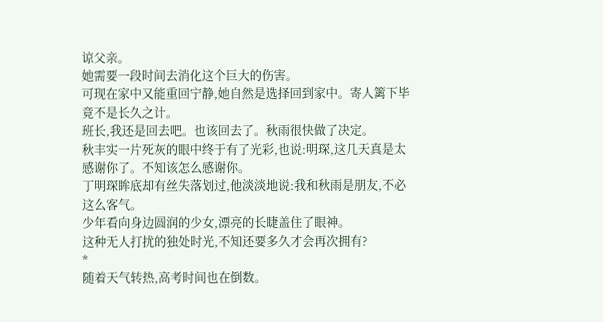谅父亲。
她需要一段时间去消化这个巨大的伤害。
可现在家中又能重回宁静,她自然是选择回到家中。寄人篱下毕竟不是长久之计。
班长,我还是回去吧。也该回去了。秋雨很快做了决定。
秋丰实一片死灰的眼中终于有了光彩,也说:明琛,这几天真是太感谢你了。不知该怎么感谢你。
丁明琛眸底却有丝失落划过,他淡淡地说:我和秋雨是朋友,不必这么客气。
少年看向身边圆润的少女,漂亮的长睫盖住了眼神。
这种无人打扰的独处时光,不知还要多久才会再次拥有?
*
随着天气转热,高考时间也在倒数。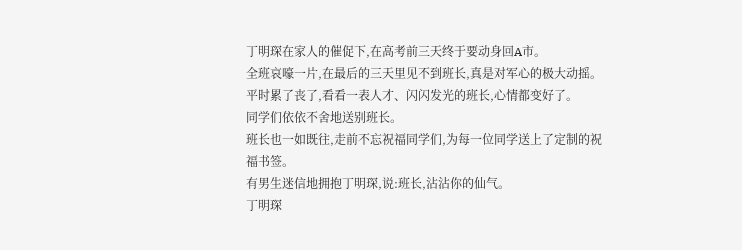丁明琛在家人的催促下,在高考前三天终于要动身回A市。
全班哀嚎一片,在最后的三天里见不到班长,真是对军心的极大动摇。
平时累了丧了,看看一表人才、闪闪发光的班长,心情都变好了。
同学们依依不舍地送别班长。
班长也一如既往,走前不忘祝福同学们,为每一位同学送上了定制的祝福书签。
有男生迷信地拥抱丁明琛,说:班长,沾沾你的仙气。
丁明琛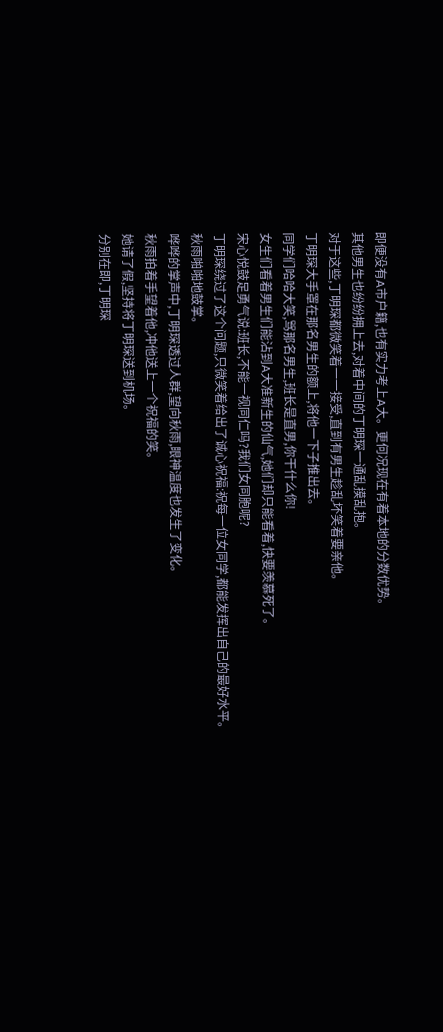即便没有A市户籍,也有实力考上A大。更何况现在有着本地的分数优势。
其他男生也纷纷拥上去,对着中间的丁明琛一通乱摸乱抱。
对于这些,丁明琛都微笑着一一接受,直到有男生趁乱坏笑着要亲他。
丁明琛大手罩在那名男生的额上,将他一下子推出去。
同学们哈哈大笑,骂那名男生,班长是直男,你干什么你!
女生们看着男生们能沾到A大准新生的仙气,她们却只能看着,快要羡慕死了。
宋心悦鼓足勇气说:班长,不能一视同仁吗?我们女同胞呢?
丁明琛绕过了这个问题,只微笑着给出了诚心祝福:祝每一位女同学,都能发挥出自己的最好水平。
秋雨啪啪地鼓掌。
哗哗的掌声中,丁明琛透过人群,望向秋雨,眼神温度也发生了变化。
秋雨拍着手望着他,冲他送上一个祝福的笑。
她请了假,坚持将丁明琛送到机场。
分别在即,丁明琛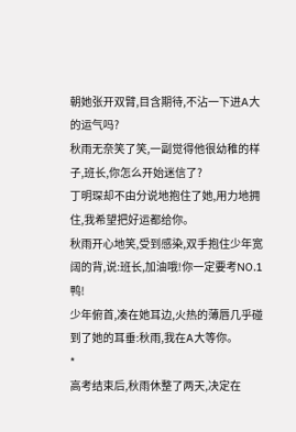朝她张开双臂,目含期待,不沾一下进A大的运气吗?
秋雨无奈笑了笑,一副觉得他很幼稚的样子,班长,你怎么开始迷信了?
丁明琛却不由分说地抱住了她,用力地拥住,我希望把好运都给你。
秋雨开心地笑,受到感染,双手抱住少年宽阔的背,说:班长,加油哦!你一定要考NO.1鸭!
少年俯首,凑在她耳边,火热的薄唇几乎碰到了她的耳垂:秋雨,我在A大等你。
*
高考结束后,秋雨休整了两天,决定在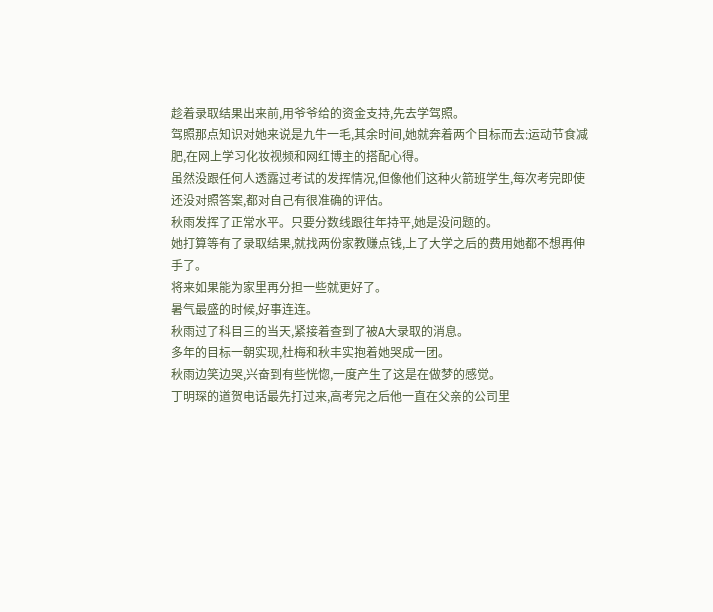趁着录取结果出来前,用爷爷给的资金支持,先去学驾照。
驾照那点知识对她来说是九牛一毛,其余时间,她就奔着两个目标而去:运动节食减肥,在网上学习化妆视频和网红博主的搭配心得。
虽然没跟任何人透露过考试的发挥情况,但像他们这种火箭班学生,每次考完即使还没对照答案,都对自己有很准确的评估。
秋雨发挥了正常水平。只要分数线跟往年持平,她是没问题的。
她打算等有了录取结果,就找两份家教赚点钱,上了大学之后的费用她都不想再伸手了。
将来如果能为家里再分担一些就更好了。
暑气最盛的时候,好事连连。
秋雨过了科目三的当天,紧接着查到了被A大录取的消息。
多年的目标一朝实现,杜梅和秋丰实抱着她哭成一团。
秋雨边笑边哭,兴奋到有些恍惚,一度产生了这是在做梦的感觉。
丁明琛的道贺电话最先打过来,高考完之后他一直在父亲的公司里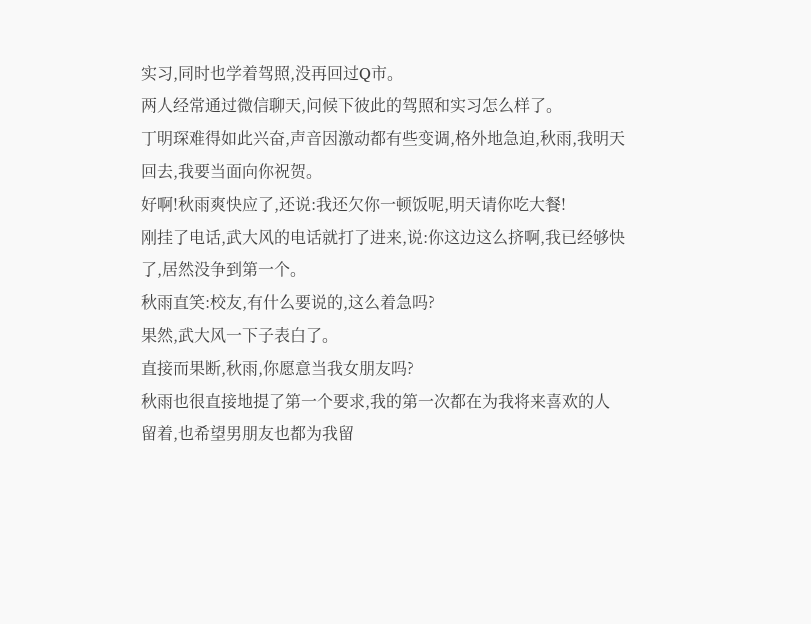实习,同时也学着驾照,没再回过Q市。
两人经常通过微信聊天,问候下彼此的驾照和实习怎么样了。
丁明琛难得如此兴奋,声音因激动都有些变调,格外地急迫,秋雨,我明天回去,我要当面向你祝贺。
好啊!秋雨爽快应了,还说:我还欠你一顿饭呢,明天请你吃大餐!
刚挂了电话,武大风的电话就打了进来,说:你这边这么挤啊,我已经够快了,居然没争到第一个。
秋雨直笑:校友,有什么要说的,这么着急吗?
果然,武大风一下子表白了。
直接而果断,秋雨,你愿意当我女朋友吗?
秋雨也很直接地提了第一个要求,我的第一次都在为我将来喜欢的人留着,也希望男朋友也都为我留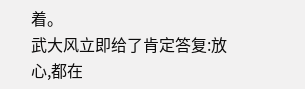着。
武大风立即给了肯定答复:放心,都在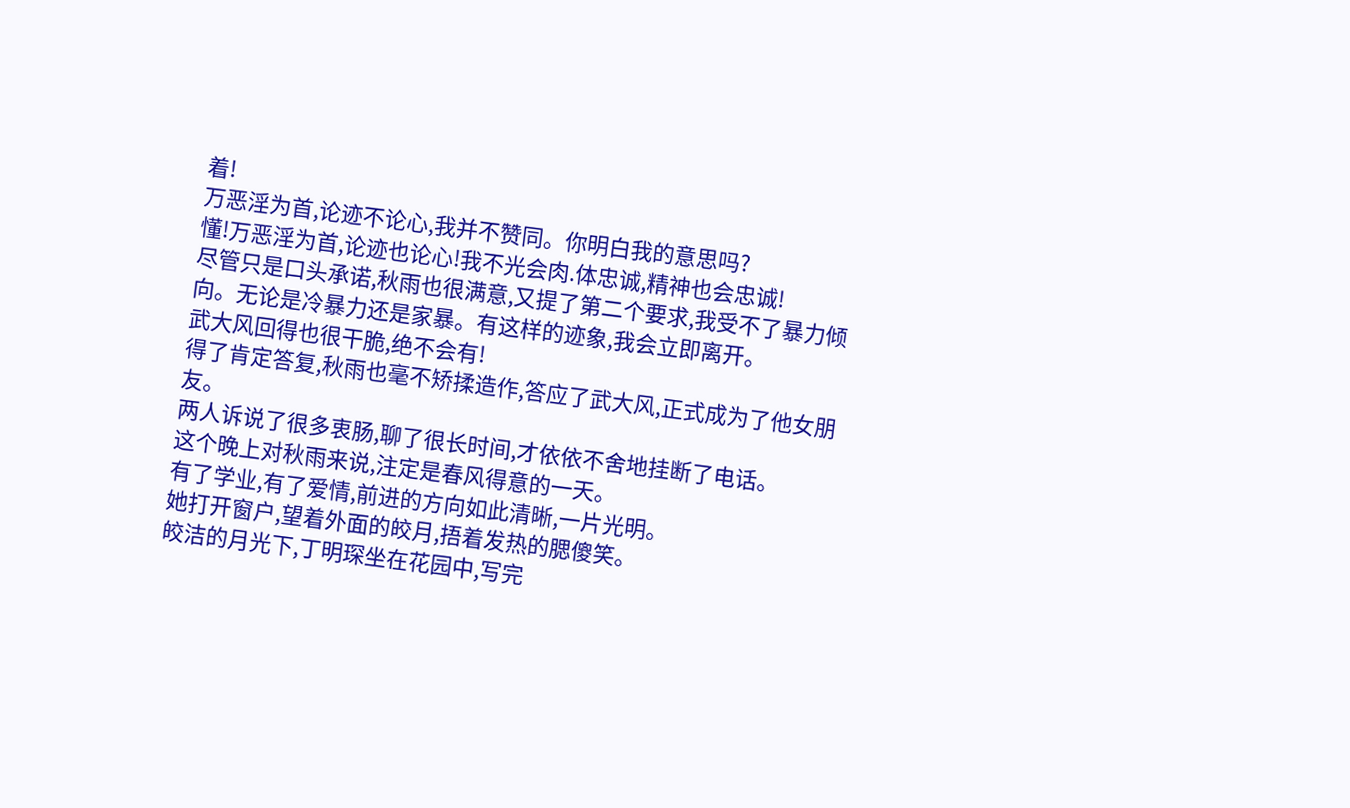着!
万恶淫为首,论迹不论心,我并不赞同。你明白我的意思吗?
懂!万恶淫为首,论迹也论心!我不光会肉.体忠诚,精神也会忠诚!
尽管只是口头承诺,秋雨也很满意,又提了第二个要求,我受不了暴力倾向。无论是冷暴力还是家暴。有这样的迹象,我会立即离开。
武大风回得也很干脆,绝不会有!
得了肯定答复,秋雨也毫不矫揉造作,答应了武大风,正式成为了他女朋友。
两人诉说了很多衷肠,聊了很长时间,才依依不舍地挂断了电话。
这个晚上对秋雨来说,注定是春风得意的一天。
有了学业,有了爱情,前进的方向如此清晰,一片光明。
她打开窗户,望着外面的皎月,捂着发热的腮傻笑。
皎洁的月光下,丁明琛坐在花园中,写完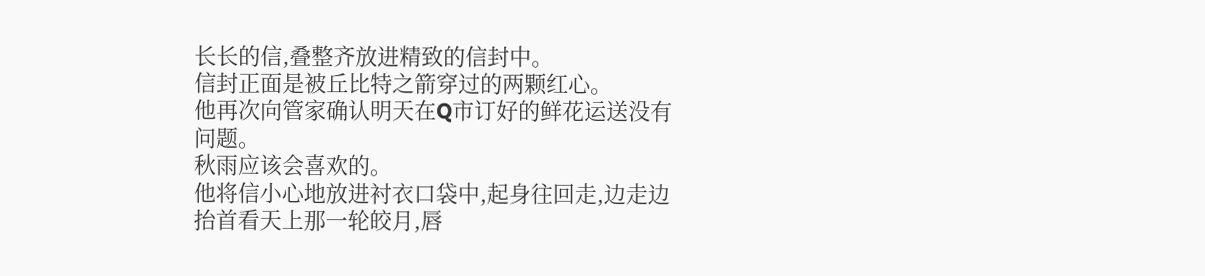长长的信,叠整齐放进精致的信封中。
信封正面是被丘比特之箭穿过的两颗红心。
他再次向管家确认明天在Q市订好的鲜花运送没有问题。
秋雨应该会喜欢的。
他将信小心地放进衬衣口袋中,起身往回走,边走边抬首看天上那一轮皎月,唇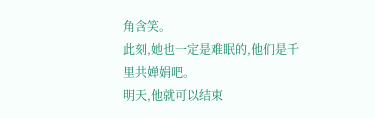角含笑。
此刻,她也一定是难眠的,他们是千里共婵娟吧。
明天,他就可以结束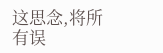这思念,将所有误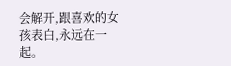会解开,跟喜欢的女孩表白,永远在一起。